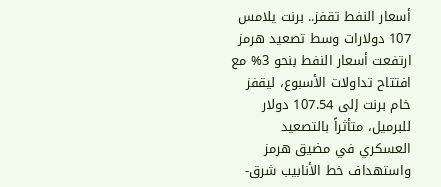أسعار النفط تقفز.. برنت يلامس 107 دولارات وسط تصعيد هرمز
ارتفعت أسعار النفط بنحو 3% مع افتتاح تداولات الأسبوع، ليقفز خام برنت إلى 107.54 دولار للبرميل، متأثراً بالتصعيد العسكري في مضيق هرمز واستهداف خط الأنابيب شرق-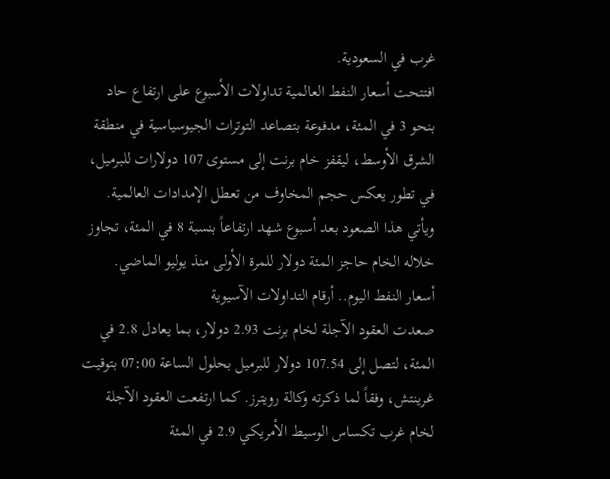غرب في السعودية.
افتتحت أسعار النفط العالمية تداولات الأسبوع على ارتفاع حاد بنحو 3 في المئة، مدفوعة بتصاعد التوترات الجيوسياسية في منطقة الشرق الأوسط، ليقفز خام برنت إلى مستوى 107 دولارات للبرميل، في تطور يعكس حجم المخاوف من تعطل الإمدادات العالمية. ويأتي هذا الصعود بعد أسبوع شهد ارتفاعاً بنسبة 8 في المئة، تجاوز خلاله الخام حاجز المئة دولار للمرة الأولى منذ يوليو الماضي.
أسعار النفط اليوم.. أرقام التداولات الآسيوية
صعدت العقود الآجلة لخام برنت 2.93 دولار، بما يعادل 2.8 في المئة، لتصل إلى 107.54 دولار للبرميل بحلول الساعة 07:00 بتوقيت غرينتش، وفقاً لما ذكرته وكالة رويترز. كما ارتفعت العقود الآجلة لخام غرب تكساس الوسيط الأمريكي 2.9 في المئة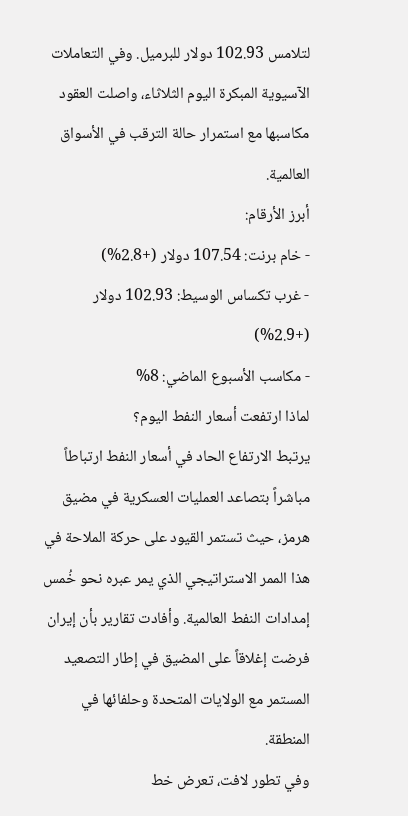لتلامس 102.93 دولار للبرميل. وفي التعاملات الآسيوية المبكرة اليوم الثلاثاء، واصلت العقود مكاسبها مع استمرار حالة الترقب في الأسواق العالمية.
أبرز الأرقام:
- خام برنت: 107.54 دولار (+2.8%)
- غرب تكساس الوسيط: 102.93 دولار (+2.9%)
- مكاسب الأسبوع الماضي: 8%
لماذا ارتفعت أسعار النفط اليوم؟
يرتبط الارتفاع الحاد في أسعار النفط ارتباطاً مباشراً بتصاعد العمليات العسكرية في مضيق هرمز، حيث تستمر القيود على حركة الملاحة في هذا الممر الاستراتيجي الذي يمر عبره نحو خُمس إمدادات النفط العالمية. وأفادت تقارير بأن إيران فرضت إغلاقاً على المضيق في إطار التصعيد المستمر مع الولايات المتحدة وحلفائها في المنطقة.
وفي تطور لافت، تعرض خط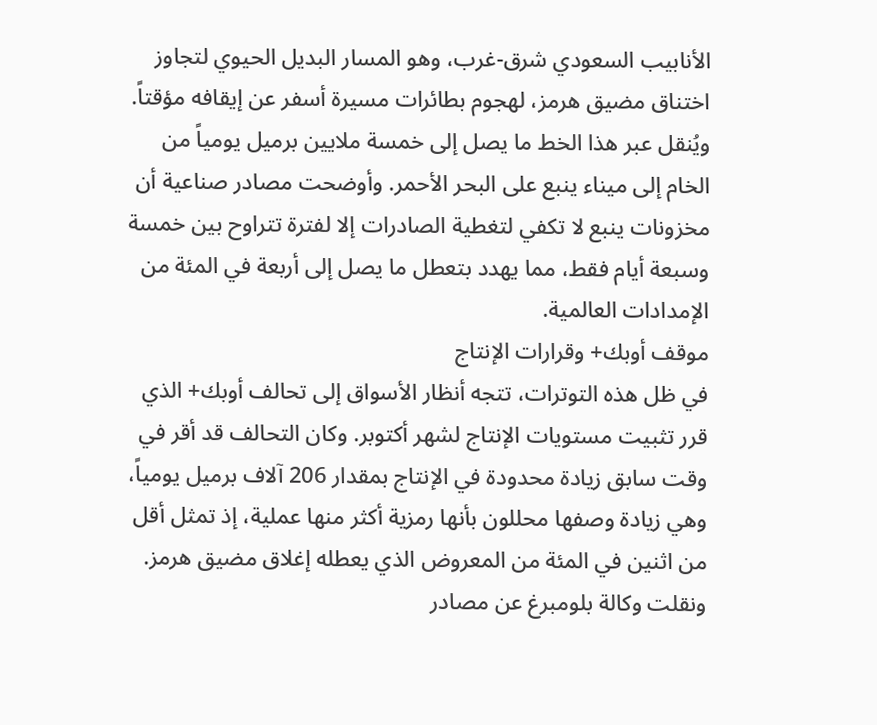الأنابيب السعودي شرق-غرب، وهو المسار البديل الحيوي لتجاوز اختناق مضيق هرمز، لهجوم بطائرات مسيرة أسفر عن إيقافه مؤقتاً. ويُنقل عبر هذا الخط ما يصل إلى خمسة ملايين برميل يومياً من الخام إلى ميناء ينبع على البحر الأحمر. وأوضحت مصادر صناعية أن مخزونات ينبع لا تكفي لتغطية الصادرات إلا لفترة تتراوح بين خمسة وسبعة أيام فقط، مما يهدد بتعطل ما يصل إلى أربعة في المئة من الإمدادات العالمية.
موقف أوبك+ وقرارات الإنتاج
في ظل هذه التوترات، تتجه أنظار الأسواق إلى تحالف أوبك+ الذي قرر تثبيت مستويات الإنتاج لشهر أكتوبر. وكان التحالف قد أقر في وقت سابق زيادة محدودة في الإنتاج بمقدار 206 آلاف برميل يومياً، وهي زيادة وصفها محللون بأنها رمزية أكثر منها عملية، إذ تمثل أقل من اثنين في المئة من المعروض الذي يعطله إغلاق مضيق هرمز. ونقلت وكالة بلومبرغ عن مصادر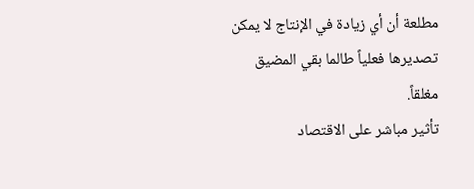مطلعة أن أي زيادة في الإنتاج لا يمكن تصديرها فعلياً طالما بقي المضيق مغلقاً.
تأثير مباشر على الاقتصاد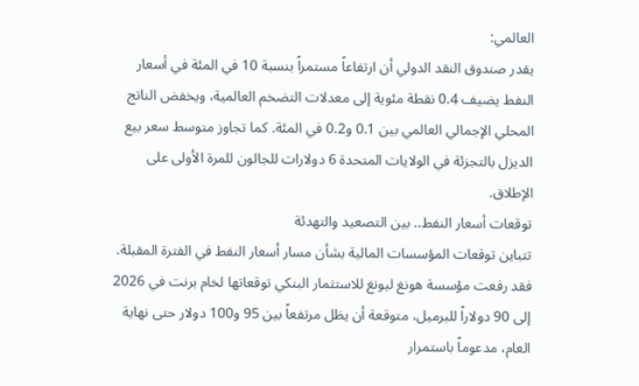العالمي:
يقدر صندوق النقد الدولي أن ارتفاعاً مستمراً بنسبة 10 في المئة في أسعار النفط يضيف 0.4 نقطة مئوية إلى معدلات التضخم العالمية، ويخفض الناتج المحلي الإجمالي العالمي بين 0.1 و0.2 في المئة. كما تجاوز متوسط سعر بيع الديزل بالتجزئة في الولايات المتحدة 6 دولارات للجالون للمرة الأولى على الإطلاق.
توقعات أسعار النفط.. بين التصعيد والتهدئة
تتباين توقعات المؤسسات المالية بشأن مسار أسعار النفط في الفترة المقبلة. فقد رفعت مؤسسة هونغ ليونغ للاستثمار البنكي توقعاتها لخام برنت في 2026 إلى 90 دولاراً للبرميل، متوقعة أن يظل مرتفعاً بين 95 و100 دولار حتى نهاية العام، مدعوماً باستمرار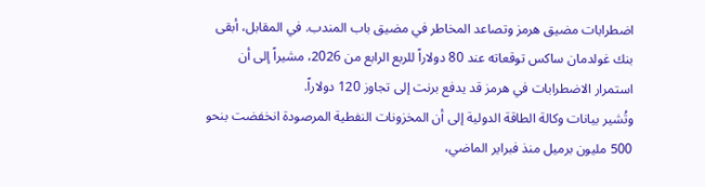اضطرابات مضيق هرمز وتصاعد المخاطر في مضيق باب المندب. في المقابل، أبقى بنك غولدمان ساكس توقعاته عند 80 دولاراً للربع الرابع من 2026، مشيراً إلى أن استمرار الاضطرابات في هرمز قد يدفع برنت إلى تجاوز 120 دولاراً.
وتُشير بيانات وكالة الطاقة الدولية إلى أن المخزونات النفطية المرصودة انخفضت بنحو 500 مليون برميل منذ فبراير الماضي،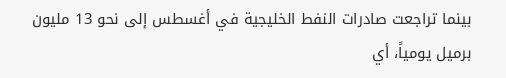بينما تراجعت صادرات النفط الخليجية في أغسطس إلى نحو 13 مليون برميل يومياً، أي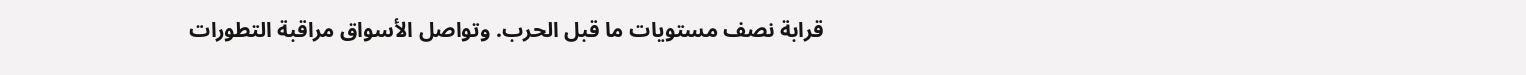قرابة نصف مستويات ما قبل الحرب. وتواصل الأسواق مراقبة التطورات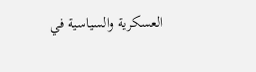العسكرية والسياسية في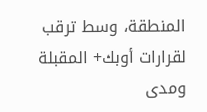المنطقة، وسط ترقب لقرارات أوبك+ المقبلة ومدى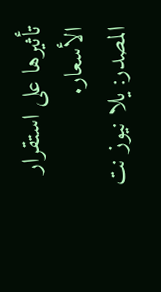تأثيرها على استقرار الأسعار.
المصدر: يلا نيوز نت